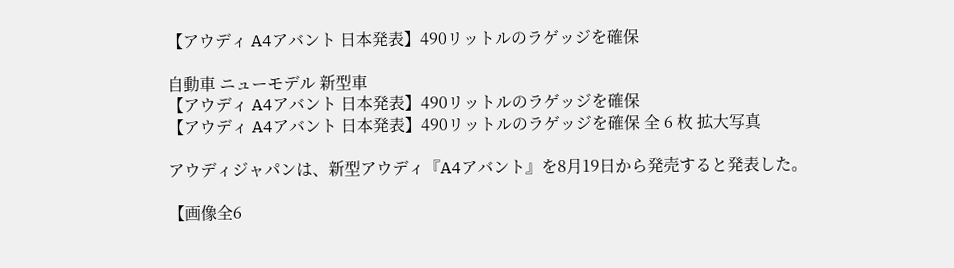【アウディ A4アバント 日本発表】490リットルのラゲッジを確保

自動車 ニューモデル 新型車
【アウディ A4アバント 日本発表】490リットルのラゲッジを確保
【アウディ A4アバント 日本発表】490リットルのラゲッジを確保 全 6 枚 拡大写真

アウディジャパンは、新型アウディ『A4アバント』を8月19日から発売すると発表した。

【画像全6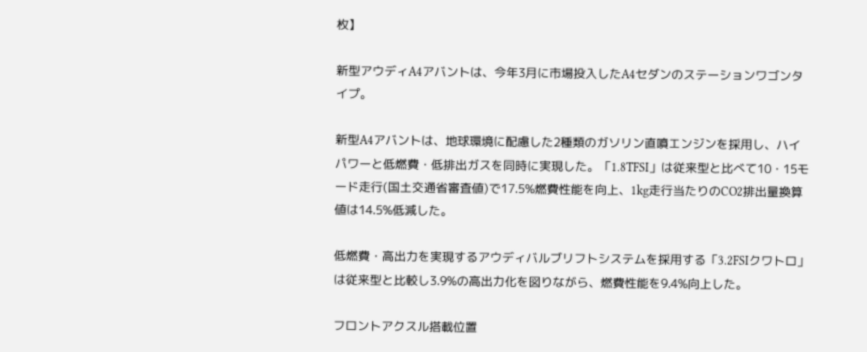枚】

新型アウディA4アバントは、今年3月に市場投入したA4セダンのステーションワゴンタイプ。

新型A4アバントは、地球環境に配慮した2種類のガソリン直噴エンジンを採用し、ハイパワーと低燃費・低排出ガスを同時に実現した。「1.8TFSI」は従来型と比べて10・15モード走行(国土交通省審査値)で17.5%燃費性能を向上、1kg走行当たりのCO2排出量換算値は14.5%低減した。

低燃費・高出力を実現するアウディバルブリフトシステムを採用する「3.2FSIクワトロ」は従来型と比較し3.9%の高出力化を図りながら、燃費性能を9.4%向上した。

フロントアクスル搭載位置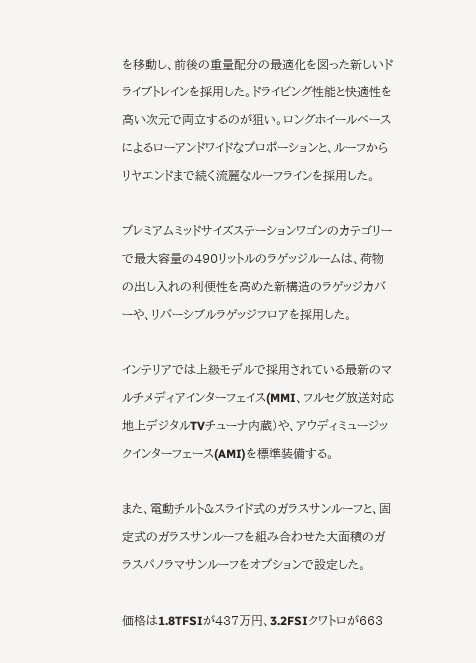を移動し、前後の重量配分の最適化を図った新しいドライブトレインを採用した。ドライビング性能と快適性を高い次元で両立するのが狙い。ロングホイールベースによるローアンドワイドなプロポーションと、ルーフからリヤエンドまで続く流麗なルーフラインを採用した。

プレミアムミッドサイズステーションワゴンのカテゴリーで最大容量の490リットルのラゲッジルームは、荷物の出し入れの利便性を高めた新構造のラゲッジカバーや、リバーシブルラゲッジフロアを採用した。

インテリアでは上級モデルで採用されている最新のマルチメディアインターフェイス(MMI、フルセグ放送対応地上デジタルTVチューナ内蔵)や、アウディミュージックインターフェース(AMI)を標準装備する。

また、電動チルト&スライド式のガラスサンルーフと、固定式のガラスサンルーフを組み合わせた大面積のガラスパノラマサンルーフをオプションで設定した。

価格は1.8TFSIが437万円、3.2FSIクワトロが663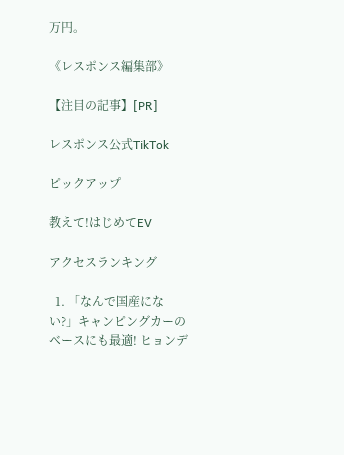万円。

《レスポンス編集部》

【注目の記事】[PR]

レスポンス公式TikTok

ピックアップ

教えて!はじめてEV

アクセスランキング

  1. 「なんで国産にない?」キャンピングカーのベースにも最適! ヒョンデ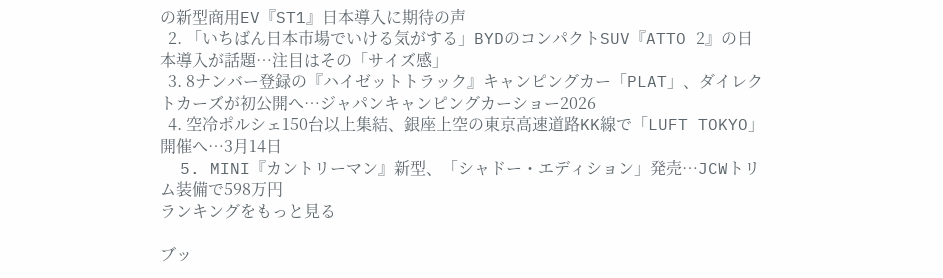の新型商用EV『ST1』日本導入に期待の声
  2. 「いちばん日本市場でいける気がする」BYDのコンパクトSUV『ATTO 2』の日本導入が話題…注目はその「サイズ感」
  3. 8ナンバー登録の『ハイゼットトラック』キャンピングカー「PLAT」、ダイレクトカーズが初公開へ…ジャパンキャンピングカーショー2026
  4. 空冷ポルシェ150台以上集結、銀座上空の東京高速道路KK線で「LUFT TOKYO」開催へ…3月14日
  5. MINI『カントリーマン』新型、「シャドー・エディション」発売…JCWトリム装備で598万円
ランキングをもっと見る

ブッ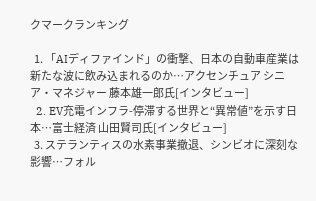クマークランキング

  1. 「AIディファインド」の衝撃、日本の自動車産業は新たな波に飲み込まれるのか…アクセンチュア シニア・マネジャー 藤本雄一郎氏[インタビュー]
  2. EV充電インフラ-停滞する世界と“異常値”を示す日本…富士経済 山田賢司氏[インタビュー]
  3. ステランティスの水素事業撤退、シンビオに深刻な影響…フォル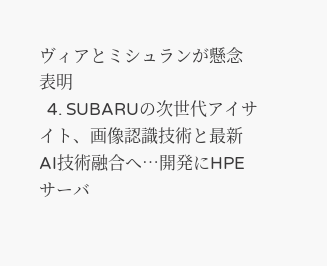ヴィアとミシュランが懸念表明
  4. SUBARUの次世代アイサイト、画像認識技術と最新AI技術融合へ…開発にHPEサーバ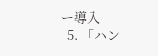ー導入
  5. 「ハン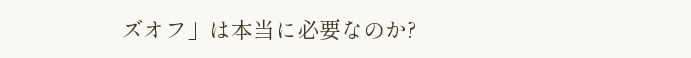ズオフ」は本当に必要なのか?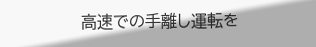高速での手離し運転を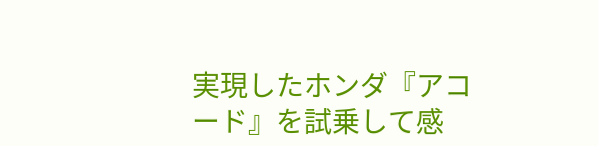実現したホンダ『アコード』を試乗して感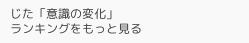じた「意識の変化」
ランキングをもっと見る